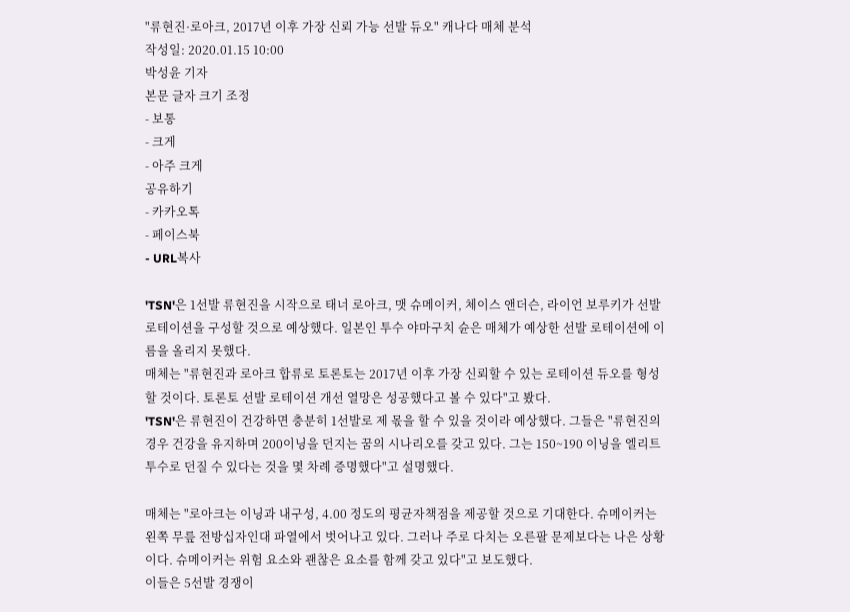"류현진·로아크, 2017년 이후 가장 신뢰 가능 선발 듀오" 캐나다 매체 분석
작성일: 2020.01.15 10:00
박성윤 기자
본문 글자 크기 조정
- 보통
- 크게
- 아주 크게
공유하기
- 카카오톡
- 페이스북
- URL복사

'TSN'은 1선발 류현진을 시작으로 태너 로아크, 맷 슈메이커, 체이스 앤더슨, 라이언 보루키가 선발 로테이션을 구성할 것으로 예상했다. 일본인 투수 야마구치 슌은 매체가 예상한 선발 로테이션에 이름을 올리지 못했다.
매체는 "류현진과 로아크 합류로 토론토는 2017년 이후 가장 신뢰할 수 있는 로테이션 듀오를 형성할 것이다. 토론토 선발 로테이션 개선 열망은 성공했다고 볼 수 있다"고 봤다.
'TSN'은 류현진이 건강하면 충분히 1선발로 제 몫을 할 수 있을 것이라 예상했다. 그들은 "류현진의 경우 건강을 유지하며 200이닝을 던지는 꿈의 시나리오를 갖고 있다. 그는 150~190 이닝을 엘리트 투수로 던질 수 있다는 것을 몇 차례 증명했다"고 설명했다.

매체는 "로아크는 이닝과 내구성, 4.00 정도의 평균자책점을 제공할 것으로 기대한다. 슈메이커는 왼쪽 무릎 전방십자인대 파열에서 벗어나고 있다. 그러나 주로 다치는 오른팔 문제보다는 나은 상황이다. 슈메이커는 위험 요소와 괜찮은 요소를 함께 갖고 있다"고 보도했다.
이들은 5선발 경쟁이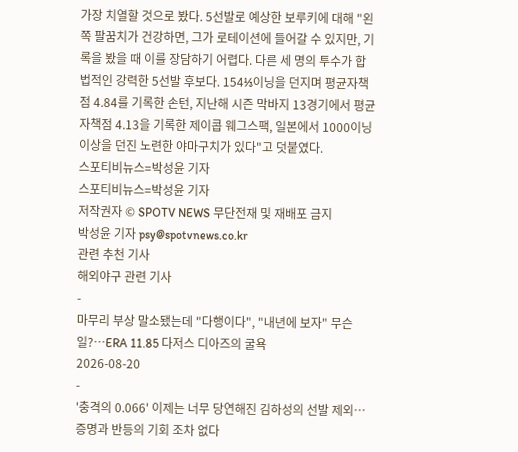가장 치열할 것으로 봤다. 5선발로 예상한 보루키에 대해 "왼쪽 팔꿈치가 건강하면, 그가 로테이션에 들어갈 수 있지만, 기록을 봤을 때 이를 장담하기 어렵다. 다른 세 명의 투수가 합법적인 강력한 5선발 후보다. 154⅓이닝을 던지며 평균자책점 4.84를 기록한 손턴, 지난해 시즌 막바지 13경기에서 평균자책점 4.13을 기록한 제이콥 웨그스팩, 일본에서 1000이닝 이상을 던진 노련한 야마구치가 있다"고 덧붙였다.
스포티비뉴스=박성윤 기자
스포티비뉴스=박성윤 기자
저작권자 © SPOTV NEWS 무단전재 및 재배포 금지
박성윤 기자 psy@spotvnews.co.kr
관련 추천 기사
해외야구 관련 기사
-
마무리 부상 말소됐는데 "다행이다", "내년에 보자" 무슨 일?…ERA 11.85 다저스 디아즈의 굴욕
2026-08-20
-
'충격의 0.066' 이제는 너무 당연해진 김하성의 선발 제외…증명과 반등의 기회 조차 없다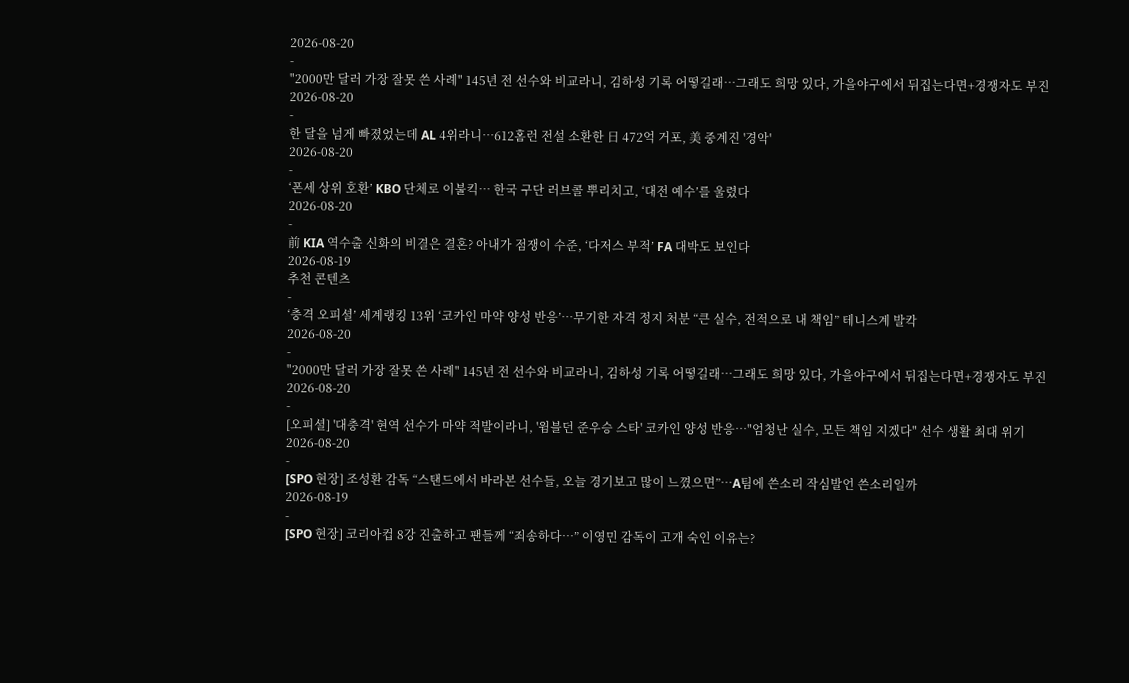2026-08-20
-
"2000만 달러 가장 잘못 쓴 사례" 145년 전 선수와 비교라니, 김하성 기록 어떻길래…그래도 희망 있다, 가을야구에서 뒤집는다면+경쟁자도 부진
2026-08-20
-
한 달을 넘게 빠졌었는데 AL 4위라니…612홈런 전설 소환한 日 472억 거포, 美 중계진 '경악'
2026-08-20
-
‘폰세 상위 호환’ KBO 단체로 이불킥… 한국 구단 러브콜 뿌리치고, ‘대전 예수’를 울렸다
2026-08-20
-
前 KIA 역수출 신화의 비결은 결혼? 아내가 점쟁이 수준, ‘다저스 부적’ FA 대박도 보인다
2026-08-19
추천 콘텐츠
-
‘충격 오피셜’ 세계랭킹 13위 ‘코카인 마약 양성 반응’…무기한 자격 정지 처분 “큰 실수, 전적으로 내 책임” 테니스계 발칵
2026-08-20
-
"2000만 달러 가장 잘못 쓴 사례" 145년 전 선수와 비교라니, 김하성 기록 어떻길래…그래도 희망 있다, 가을야구에서 뒤집는다면+경쟁자도 부진
2026-08-20
-
[오피셜] '대충격' 현역 선수가 마약 적발이라니, '윔블던 준우승 스타' 코카인 양성 반응…"엄청난 실수, 모든 책임 지겠다" 선수 생활 최대 위기
2026-08-20
-
[SPO 현장] 조성환 감독 “스탠드에서 바라본 선수들, 오늘 경기보고 많이 느꼈으면”…A팀에 쓴소리 작심발언 쓴소리일까
2026-08-19
-
[SPO 현장] 코리아컵 8강 진출하고 팬들께 “죄송하다…” 이영민 감독이 고개 숙인 이유는?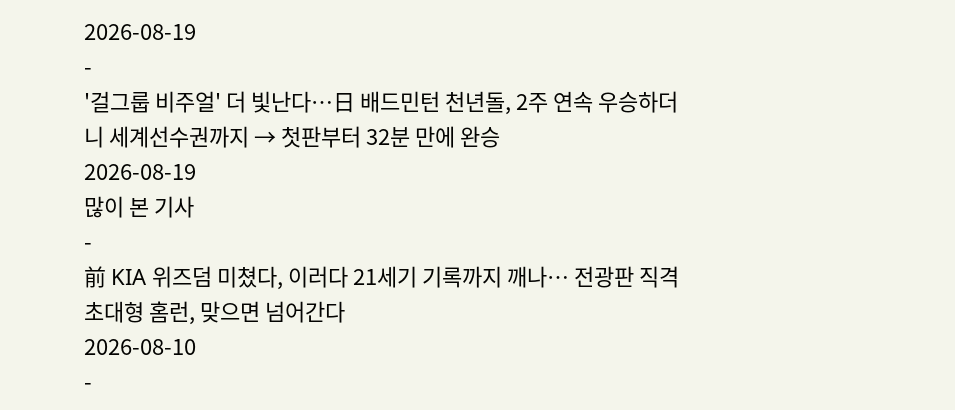2026-08-19
-
'걸그룹 비주얼' 더 빛난다…日 배드민턴 천년돌, 2주 연속 우승하더니 세계선수권까지 → 첫판부터 32분 만에 완승
2026-08-19
많이 본 기사
-
前 KIA 위즈덤 미쳤다, 이러다 21세기 기록까지 깨나… 전광판 직격 초대형 홈런, 맞으면 넘어간다
2026-08-10
-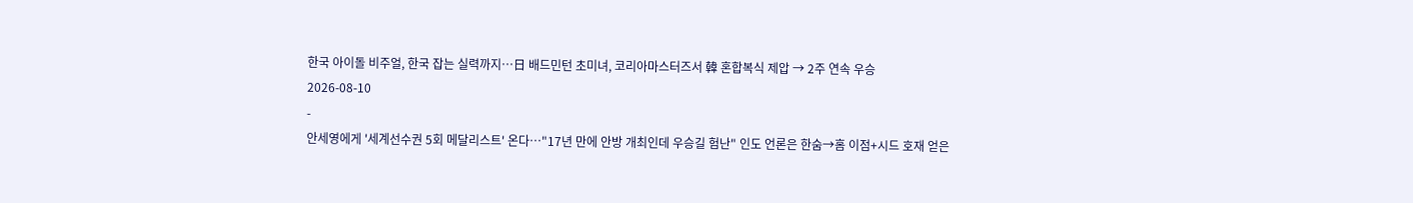한국 아이돌 비주얼, 한국 잡는 실력까지…日 배드민턴 초미녀, 코리아마스터즈서 韓 혼합복식 제압 → 2주 연속 우승
2026-08-10
-
안세영에게 '세계선수권 5회 메달리스트' 온다…"17년 만에 안방 개최인데 우승길 험난" 인도 언론은 한숨→홈 이점+시드 호재 얻은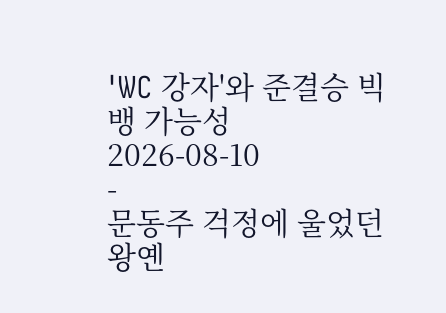'WC 강자'와 준결승 빅뱅 가능성
2026-08-10
-
문동주 걱정에 울었던 왕옌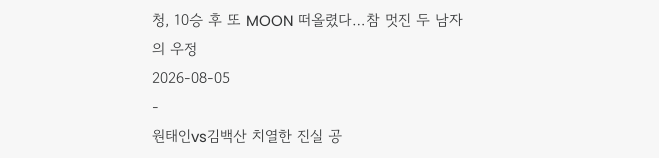청, 10승 후 또 MOON 떠올렸다…참 멋진 두 남자의 우정
2026-08-05
-
원태인vs김백산 치열한 진실 공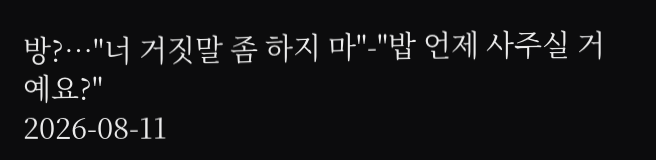방?…"너 거짓말 좀 하지 마"-"밥 언제 사주실 거예요?"
2026-08-11